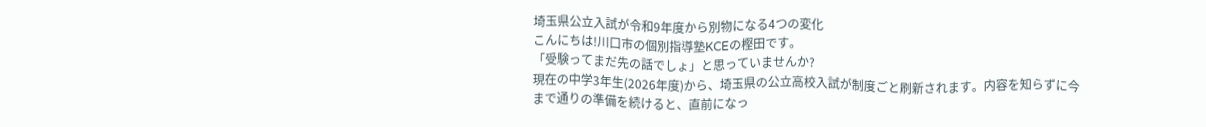埼玉県公立入試が令和9年度から別物になる4つの変化
こんにちは!川口市の個別指導塾KCEの樫田です。
「受験ってまだ先の話でしょ」と思っていませんか?
現在の中学3年生(2026年度)から、埼玉県の公立高校入試が制度ごと刷新されます。内容を知らずに今まで通りの準備を続けると、直前になっ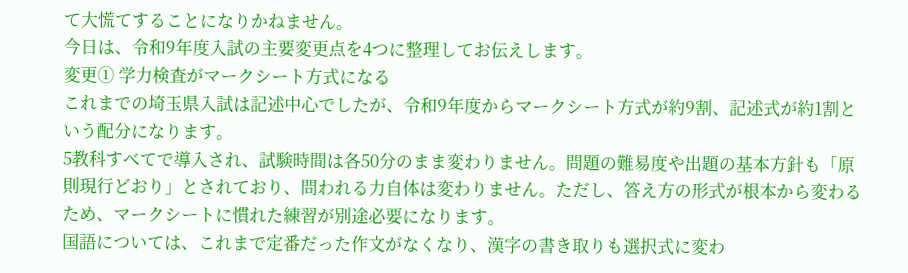て大慌てすることになりかねません。
今日は、令和9年度入試の主要変更点を4つに整理してお伝えします。
変更① 学力検査がマークシート方式になる
これまでの埼玉県入試は記述中心でしたが、令和9年度からマークシート方式が約9割、記述式が約1割という配分になります。
5教科すべてで導入され、試験時間は各50分のまま変わりません。問題の難易度や出題の基本方針も「原則現行どおり」とされており、問われる力自体は変わりません。ただし、答え方の形式が根本から変わるため、マークシートに慣れた練習が別途必要になります。
国語については、これまで定番だった作文がなくなり、漢字の書き取りも選択式に変わ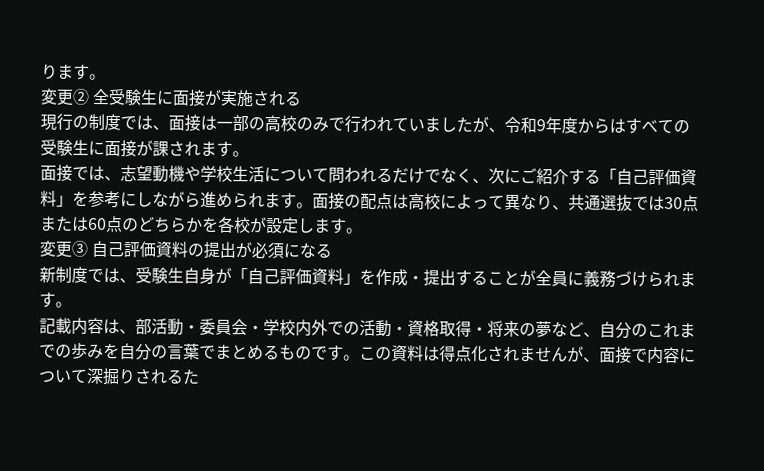ります。
変更② 全受験生に面接が実施される
現行の制度では、面接は一部の高校のみで行われていましたが、令和9年度からはすべての受験生に面接が課されます。
面接では、志望動機や学校生活について問われるだけでなく、次にご紹介する「自己評価資料」を参考にしながら進められます。面接の配点は高校によって異なり、共通選抜では30点または60点のどちらかを各校が設定します。
変更③ 自己評価資料の提出が必須になる
新制度では、受験生自身が「自己評価資料」を作成・提出することが全員に義務づけられます。
記載内容は、部活動・委員会・学校内外での活動・資格取得・将来の夢など、自分のこれまでの歩みを自分の言葉でまとめるものです。この資料は得点化されませんが、面接で内容について深掘りされるた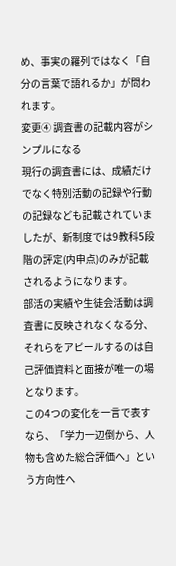め、事実の羅列ではなく「自分の言葉で語れるか」が問われます。
変更④ 調査書の記載内容がシンプルになる
現行の調査書には、成績だけでなく特別活動の記録や行動の記録なども記載されていましたが、新制度では9教科5段階の評定(内申点)のみが記載されるようになります。
部活の実績や生徒会活動は調査書に反映されなくなる分、それらをアピールするのは自己評価資料と面接が唯一の場となります。
この4つの変化を一言で表すなら、「学力一辺倒から、人物も含めた総合評価へ」という方向性へ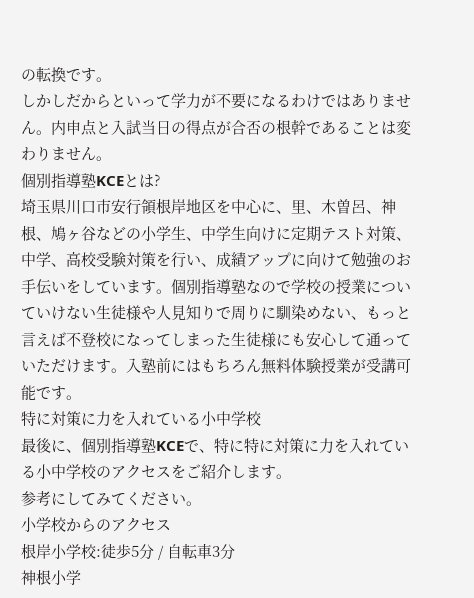の転換です。
しかしだからといって学力が不要になるわけではありません。内申点と入試当日の得点が合否の根幹であることは変わりません。
個別指導塾KCEとは?
埼玉県川口市安行領根岸地区を中心に、里、木曽呂、神根、鳩ヶ谷などの小学生、中学生向けに定期テスト対策、中学、高校受験対策を行い、成績アップに向けて勉強のお手伝いをしています。個別指導塾なので学校の授業についていけない生徒様や人見知りで周りに馴染めない、もっと言えば不登校になってしまった生徒様にも安心して通っていただけます。入塾前にはもちろん無料体験授業が受講可能です。
特に対策に力を入れている小中学校
最後に、個別指導塾KCEで、特に特に対策に力を入れている小中学校のアクセスをご紹介します。
参考にしてみてください。
小学校からのアクセス
根岸小学校:徒歩5分 / 自転車3分
神根小学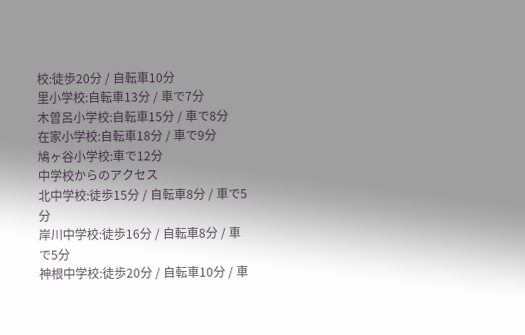校:徒歩20分 / 自転車10分
里小学校:自転車13分 / 車で7分
木曽呂小学校:自転車15分 / 車で8分
在家小学校:自転車18分 / 車で9分
鳩ヶ谷小学校:車で12分
中学校からのアクセス
北中学校:徒歩15分 / 自転車8分 / 車で5分
岸川中学校:徒歩16分 / 自転車8分 / 車で5分
神根中学校:徒歩20分 / 自転車10分 / 車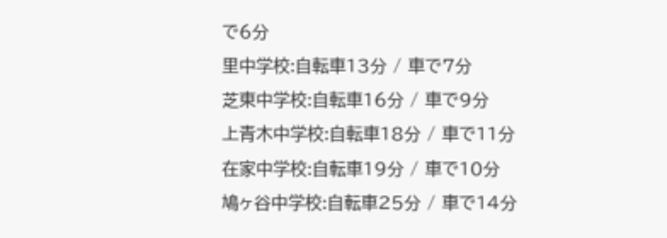で6分
里中学校:自転車13分 / 車で7分
芝東中学校:自転車16分 / 車で9分
上青木中学校:自転車18分 / 車で11分
在家中学校:自転車19分 / 車で10分
鳩ヶ谷中学校:自転車25分 / 車で14分